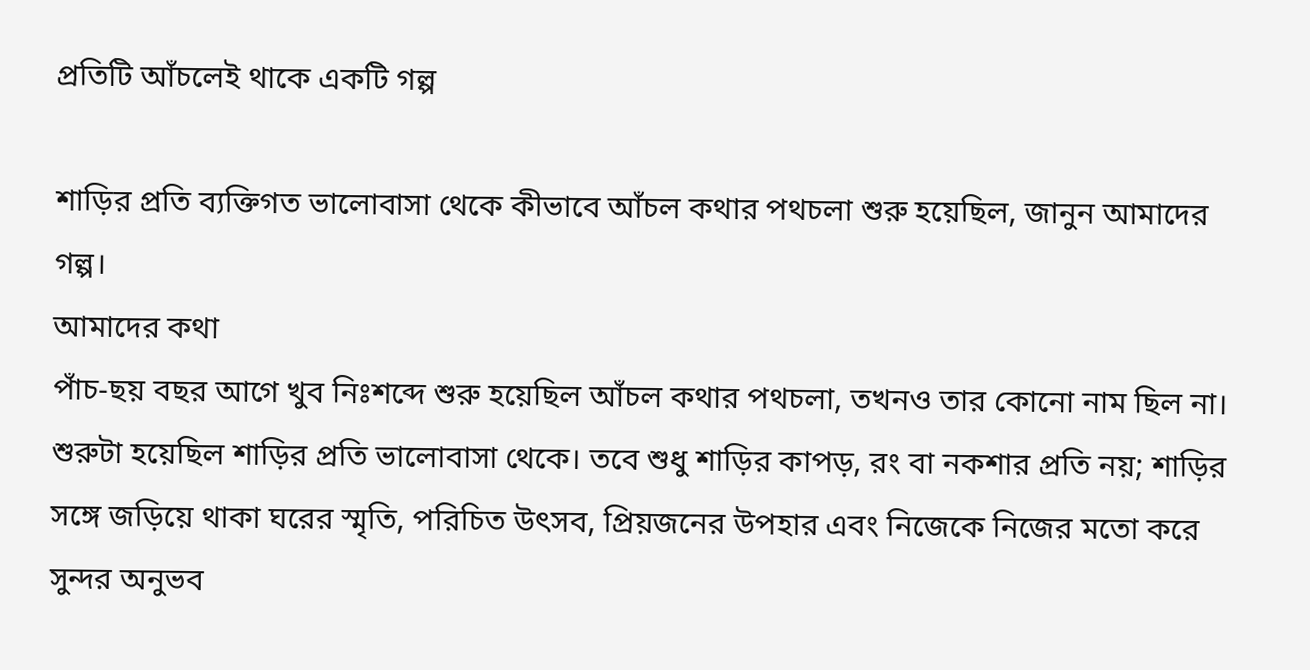প্রতিটি আঁচলেই থাকে একটি গল্প

শাড়ির প্রতি ব্যক্তিগত ভালোবাসা থেকে কীভাবে আঁচল কথার পথচলা শুরু হয়েছিল, জানুন আমাদের গল্প।
আমাদের কথা
পাঁচ-ছয় বছর আগে খুব নিঃশব্দে শুরু হয়েছিল আঁচল কথার পথচলা, তখনও তার কোনো নাম ছিল না।
শুরুটা হয়েছিল শাড়ির প্রতি ভালোবাসা থেকে। তবে শুধু শাড়ির কাপড়, রং বা নকশার প্রতি নয়; শাড়ির সঙ্গে জড়িয়ে থাকা ঘরের স্মৃতি, পরিচিত উৎসব, প্রিয়জনের উপহার এবং নিজেকে নিজের মতো করে সুন্দর অনুভব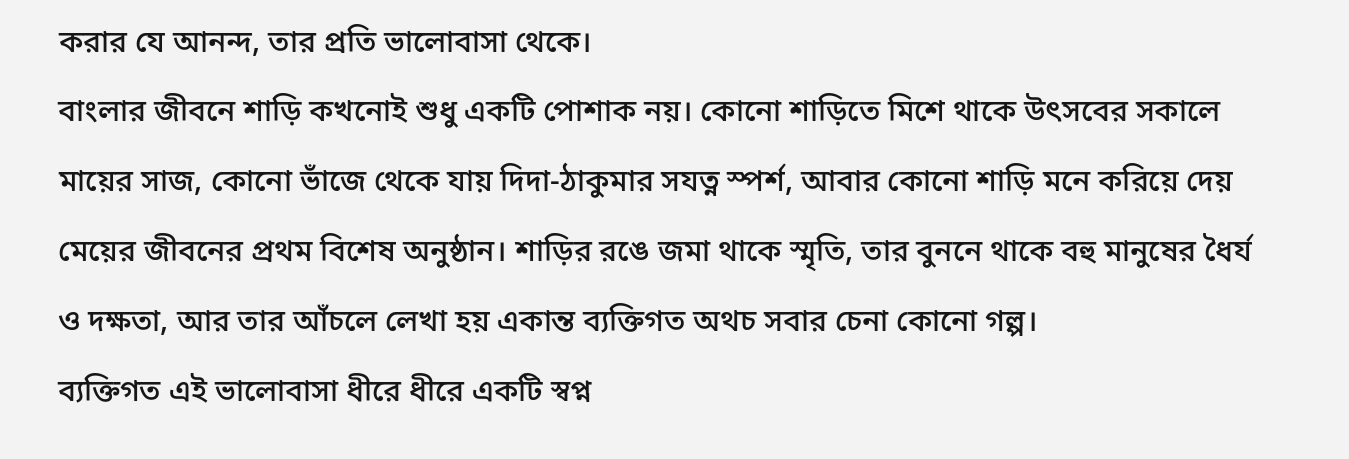করার যে আনন্দ, তার প্রতি ভালোবাসা থেকে।
বাংলার জীবনে শাড়ি কখনোই শুধু একটি পোশাক নয়। কোনো শাড়িতে মিশে থাকে উৎসবের সকালে মায়ের সাজ, কোনো ভাঁজে থেকে যায় দিদা-ঠাকুমার সযত্ন স্পর্শ, আবার কোনো শাড়ি মনে করিয়ে দেয় মেয়ের জীবনের প্রথম বিশেষ অনুষ্ঠান। শাড়ির রঙে জমা থাকে স্মৃতি, তার বুননে থাকে বহু মানুষের ধৈর্য ও দক্ষতা, আর তার আঁচলে লেখা হয় একান্ত ব্যক্তিগত অথচ সবার চেনা কোনো গল্প।
ব্যক্তিগত এই ভালোবাসা ধীরে ধীরে একটি স্বপ্ন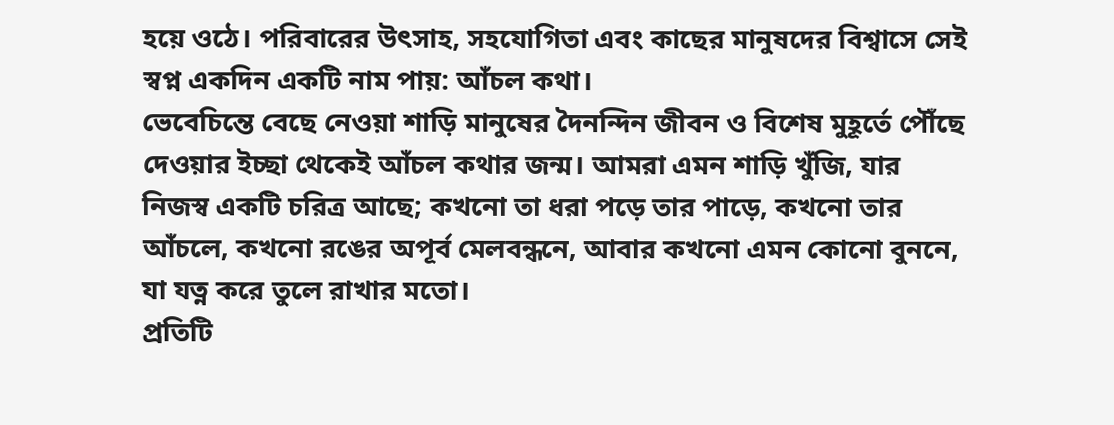হয়ে ওঠে। পরিবারের উৎসাহ, সহযোগিতা এবং কাছের মানুষদের বিশ্বাসে সেই স্বপ্ন একদিন একটি নাম পায়: আঁচল কথা।
ভেবেচিন্তে বেছে নেওয়া শাড়ি মানুষের দৈনন্দিন জীবন ও বিশেষ মুহূর্তে পৌঁছে দেওয়ার ইচ্ছা থেকেই আঁচল কথার জন্ম। আমরা এমন শাড়ি খুঁজি, যার নিজস্ব একটি চরিত্র আছে; কখনো তা ধরা পড়ে তার পাড়ে, কখনো তার আঁচলে, কখনো রঙের অপূর্ব মেলবন্ধনে, আবার কখনো এমন কোনো বুননে, যা যত্ন করে তুলে রাখার মতো।
প্রতিটি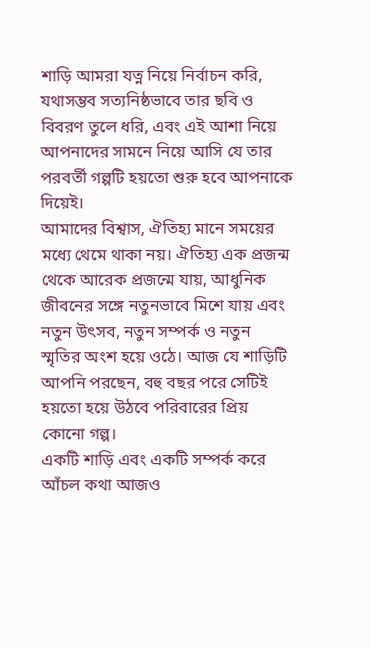শাড়ি আমরা যত্ন নিয়ে নির্বাচন করি, যথাসম্ভব সত্যনিষ্ঠভাবে তার ছবি ও বিবরণ তুলে ধরি, এবং এই আশা নিয়ে আপনাদের সামনে নিয়ে আসি যে তার পরবর্তী গল্পটি হয়তো শুরু হবে আপনাকে দিয়েই।
আমাদের বিশ্বাস, ঐতিহ্য মানে সময়ের মধ্যে থেমে থাকা নয়। ঐতিহ্য এক প্রজন্ম থেকে আরেক প্রজন্মে যায়, আধুনিক জীবনের সঙ্গে নতুনভাবে মিশে যায় এবং নতুন উৎসব, নতুন সম্পর্ক ও নতুন স্মৃতির অংশ হয়ে ওঠে। আজ যে শাড়িটি আপনি পরছেন, বহু বছর পরে সেটিই হয়তো হয়ে উঠবে পরিবারের প্রিয় কোনো গল্প।
একটি শাড়ি এবং একটি সম্পর্ক করে আঁচল কথা আজও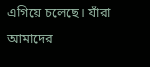এগিয়ে চলেছে। যাঁরা আমাদের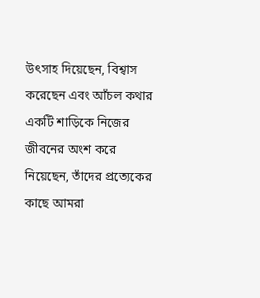উৎসাহ দিয়েছেন, বিশ্বাস করেছেন এবং আঁচল কথার একটি শাড়িকে নিজের জীবনের অংশ করে নিয়েছেন, তাঁদের প্রত্যেকের কাছে আমরা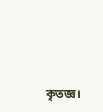কৃতজ্ঞ।